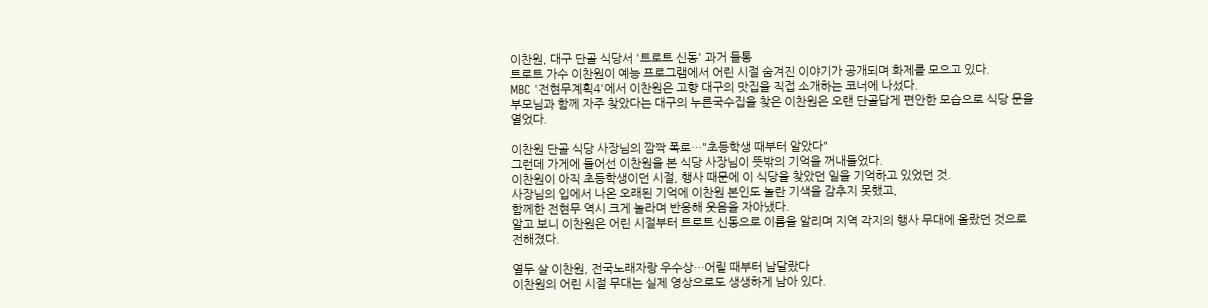이찬원, 대구 단골 식당서 '트로트 신동' 과거 들통
트로트 가수 이찬원이 예능 프로그램에서 어린 시절 숨겨진 이야기가 공개되며 화제를 모으고 있다.
MBC '전현무계획4'에서 이찬원은 고향 대구의 맛집을 직접 소개하는 코너에 나섰다.
부모님과 함께 자주 찾았다는 대구의 누른국수집을 찾은 이찬원은 오랜 단골답게 편안한 모습으로 식당 문을 열었다.

이찬원 단골 식당 사장님의 깜짝 폭로…"초등학생 때부터 알았다"
그런데 가게에 들어선 이찬원을 본 식당 사장님이 뜻밖의 기억을 꺼내들었다.
이찬원이 아직 초등학생이던 시절, 행사 때문에 이 식당을 찾았던 일을 기억하고 있었던 것.
사장님의 입에서 나온 오래된 기억에 이찬원 본인도 놀란 기색을 감추지 못했고,
함께한 전현무 역시 크게 놀라며 반응해 웃음을 자아냈다.
알고 보니 이찬원은 어린 시절부터 트로트 신동으로 이름을 알리며 지역 각지의 행사 무대에 올랐던 것으로 전해졌다.

열두 살 이찬원, 전국노래자랑 우수상…어릴 때부터 남달랐다
이찬원의 어린 시절 무대는 실제 영상으로도 생생하게 남아 있다.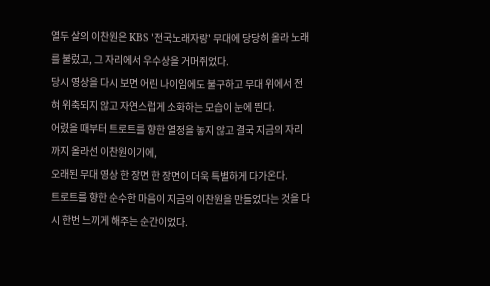열두 살의 이찬원은 KBS '전국노래자랑' 무대에 당당히 올라 노래를 불렀고, 그 자리에서 우수상을 거머쥐었다.
당시 영상을 다시 보면 어린 나이임에도 불구하고 무대 위에서 전혀 위축되지 않고 자연스럽게 소화하는 모습이 눈에 띈다.
어렸을 때부터 트로트를 향한 열정을 놓지 않고 결국 지금의 자리까지 올라선 이찬원이기에,
오래된 무대 영상 한 장면 한 장면이 더욱 특별하게 다가온다.
트로트를 향한 순수한 마음이 지금의 이찬원을 만들었다는 것을 다시 한번 느끼게 해주는 순간이었다.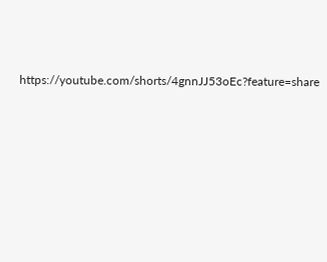https://youtube.com/shorts/4gnnJJ53oEc?feature=share